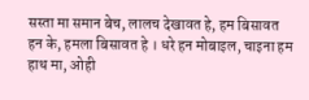सस्ता मा समान बेच, लालच देखावत हे, हम बिसावत हन के, हमला बिसावत हे । धरे हन मोबाइल, चाइना हम हाथ मा, ओही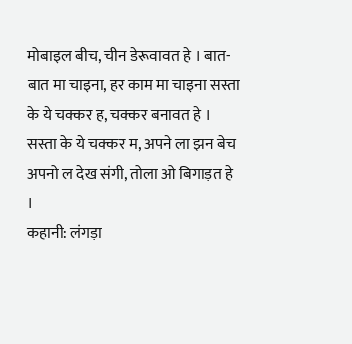मोबाइल बीच, चीन डेरूवावत हे । बात-बात मा चाइना, हर काम मा चाइना सस्ता के ये चक्कर ह, चक्कर बनावत हे । सस्ता के ये चक्कर म, अपने ला झन बेच अपनो ल देख संगी, तोला ओ बिगाड़त हे ।
कहानी: लंगड़ा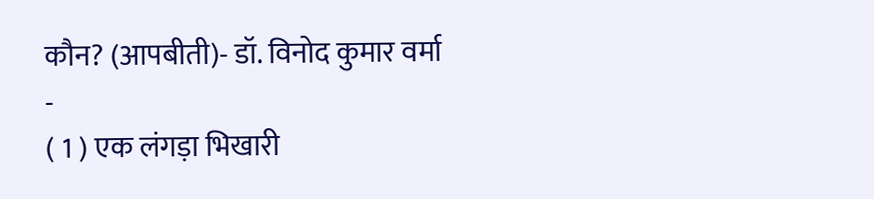कौन? (आपबीती)- डॉ. विनोद कुमार वर्मा
-
( 1 ) एक लंगड़ा भिखारी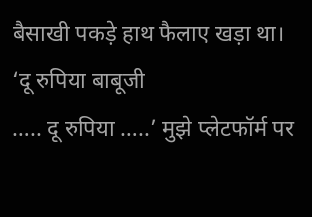बैसाखी पकड़े हाथ फैलाए खड़ा था। ‘दू रुपिया बाबूजी
….. दू रुपिया …..’ मुझे प्लेटफॉर्म पर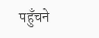पहुँचने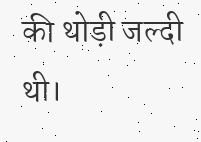की थोड़ी जल्दी थी।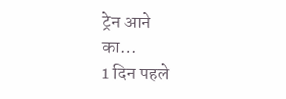ट्रेन आने
का…
1 दिन पहले